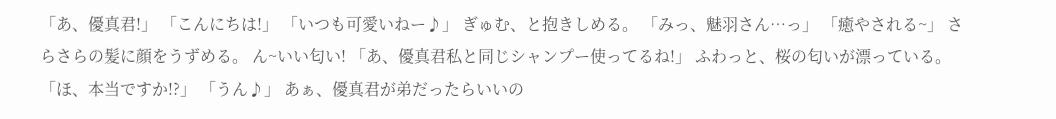「あ、優真君!」 「こんにちは!」 「いつも可愛いねー♪」 ぎゅむ、と抱きしめる。 「みっ、魅羽さん…っ」 「癒やされる~」 さらさらの髪に顔をうずめる。 ん~いい匂い! 「あ、優真君私と同じシャンプー使ってるね!」 ふわっと、桜の匂いが漂っている。 「ほ、本当ですか!?」 「うん♪」 あぁ、優真君が弟だったらいいの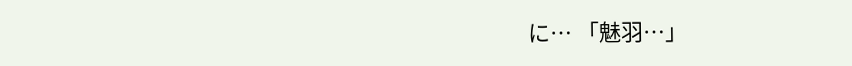に… 「魅羽…」